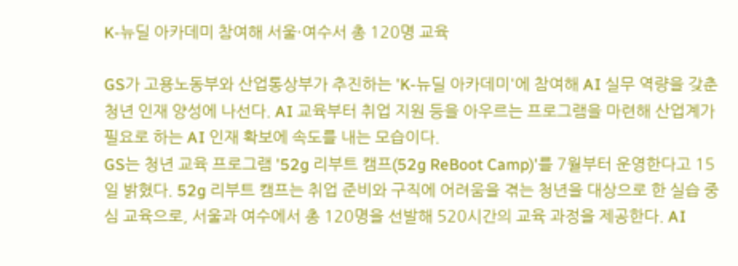K-뉴딜 아카데미 참여해 서울·여수서 총 120명 교육

GS가 고용노동부와 산업통상부가 추진하는 'K-뉴딜 아카데미'에 참여해 AI 실무 역량을 갖춘 청년 인재 양성에 나선다. AI 교육부터 취업 지원 등을 아우르는 프로그램을 마련해 산업계가 필요로 하는 AI 인재 확보에 속도를 내는 모습이다.
GS는 청년 교육 프로그램 '52g 리부트 캠프(52g ReBoot Camp)'를 7월부터 운영한다고 15일 밝혔다. 52g 리부트 캠프는 취업 준비와 구직에 어려움을 겪는 청년을 대상으로 한 실습 중심 교육으로, 서울과 여수에서 총 120명을 선발해 520시간의 교육 과정을 제공한다. AI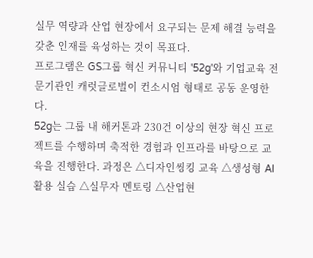실무 역량과 산업 현장에서 요구되는 문제 해결 능력을 갖춘 인재를 육성하는 것이 목표다.
프로그램은 GS그룹 혁신 커뮤니티 '52g'와 기업교육 전문기관인 캐럿글로벌이 컨소시엄 형태로 공동 운영한다.
52g는 그룹 내 해커톤과 230건 이상의 현장 혁신 프로젝트를 수행하며 축적한 경험과 인프라를 바탕으로 교육을 진행한다. 과정은 △디자인씽킹 교육 △생성형 AI 활용 실습 △실무자 멘토링 △산업현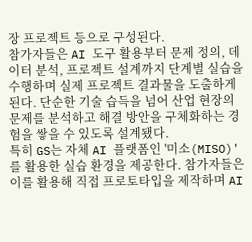장 프로젝트 등으로 구성된다.
참가자들은 AI 도구 활용부터 문제 정의, 데이터 분석, 프로젝트 설계까지 단계별 실습을 수행하며 실제 프로젝트 결과물을 도출하게 된다. 단순한 기술 습득을 넘어 산업 현장의 문제를 분석하고 해결 방안을 구체화하는 경험을 쌓을 수 있도록 설계됐다.
특히 GS는 자체 AI 플랫폼인 '미소(MISO)'를 활용한 실습 환경을 제공한다. 참가자들은 이를 활용해 직접 프로토타입을 제작하며 AI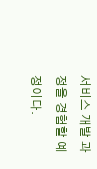서비스 개발 과정을 경험할 예정이다.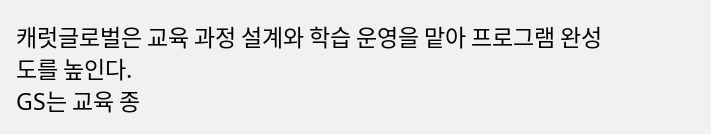캐럿글로벌은 교육 과정 설계와 학습 운영을 맡아 프로그램 완성도를 높인다.
GS는 교육 종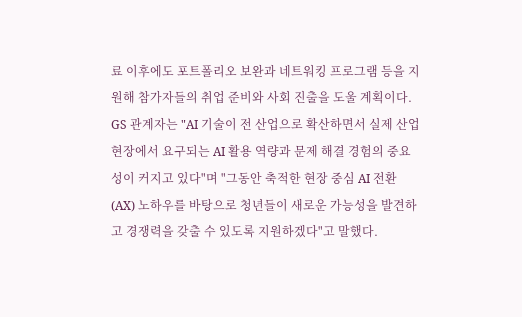료 이후에도 포트폴리오 보완과 네트워킹 프로그램 등을 지원해 참가자들의 취업 준비와 사회 진출을 도울 계획이다.
GS 관계자는 "AI 기술이 전 산업으로 확산하면서 실제 산업 현장에서 요구되는 AI 활용 역량과 문제 해결 경험의 중요성이 커지고 있다"며 "그동안 축적한 현장 중심 AI 전환(AX) 노하우를 바탕으로 청년들이 새로운 가능성을 발견하고 경쟁력을 갖출 수 있도록 지원하겠다"고 말했다.